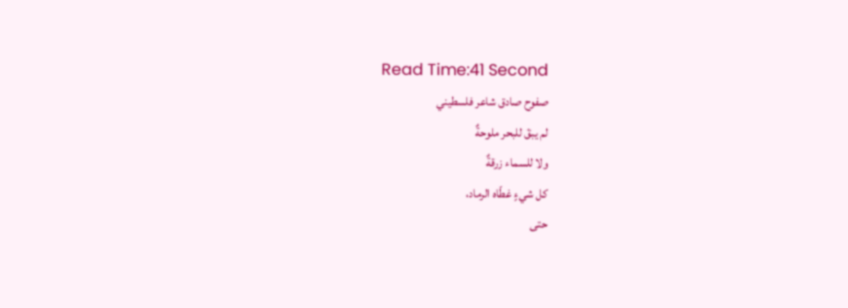Read Time:41 Second
صفوح صادق شاعر فلسطيني
لم يبقَ للبحر ملوحةٌ
ولا للسماء زرقةٌ
كل شيءٍ غطّاه الرماد،
حتى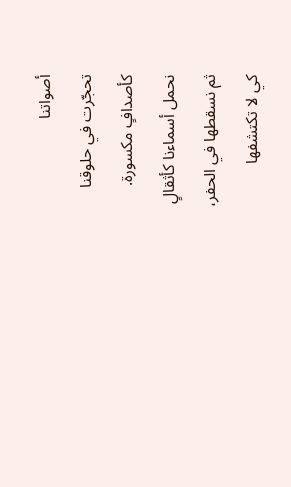أصواتنا
تحجّرت في حلوقنا
كأصدافٍ مكسورة.
نحمل أسماءنا كأثقالٍ
ثم نسقطها في الحفر،
كي لا تكتشفها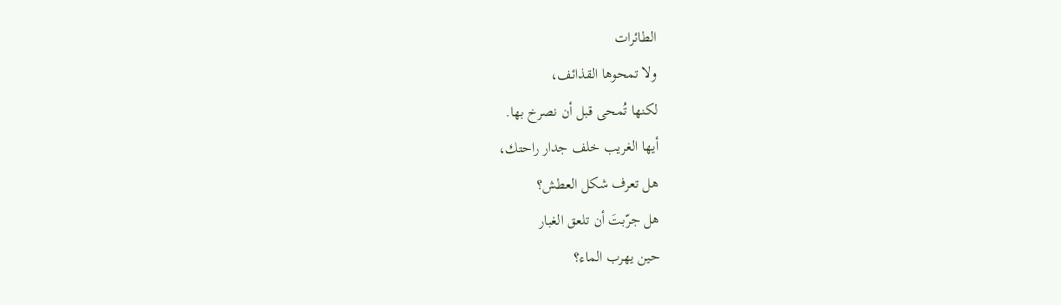الطائرات
ولا تمحوها القذائف،
لكنها تُمحى قبل أن نصرخ بها.
أيها الغريب خلف جدار راحتك،
هل تعرف شكل العطش؟
هل جرّبتَ أن تلعق الغبار
حين يهرب الماء؟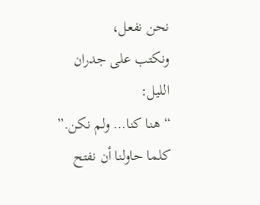نحن نفعل،
ونكتب على جدران الليل:
“هنا كنا… ولم نكن.”
كلما حاولنا أن نفتح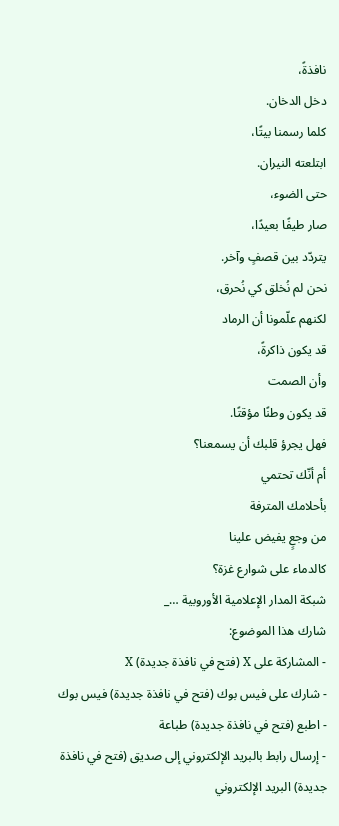نافذةً،
دخل الدخان.
كلما رسمنا بيتًا،
ابتلعته النيران.
حتى الضوء،
صار طيفًا بعيدًا،
يتردّد بين قصفٍ وآخر.
نحن لم نُخلق كي نُحرق،
لكنهم علّمونا أن الرماد
قد يكون ذاكرةً،
وأن الصمت
قد يكون وطنًا مؤقتًا.
فهل يجرؤ قلبك أن يسمعنا؟
أم أنّك تحتمي
بأحلامك المترفة
من وجعٍ يفيض علينا
كالدماء على شوارع غزة؟
شبكة المدار الإعلامية الأوروبية …_
شارك هذا الموضوع:
- المشاركة على X (فتح في نافذة جديدة) X
- شارك على فيس بوك (فتح في نافذة جديدة) فيس بوك
- اطبع (فتح في نافذة جديدة) طباعة
- إرسال رابط بالبريد الإلكتروني إلى صديق (فتح في نافذة جديدة) البريد الإلكتروني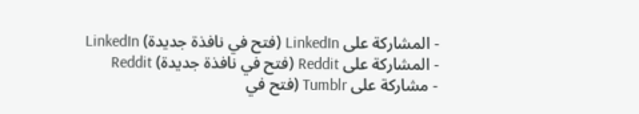- المشاركة على LinkedIn (فتح في نافذة جديدة) LinkedIn
- المشاركة على Reddit (فتح في نافذة جديدة) Reddit
- مشاركة على Tumblr (فتح في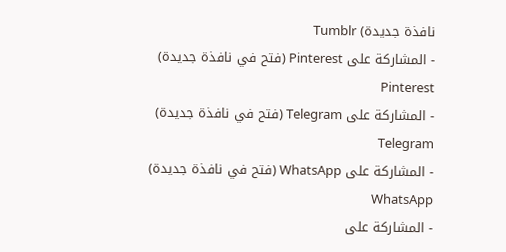نافذة جديدة) Tumblr
- المشاركة على Pinterest (فتح في نافذة جديدة) Pinterest
- المشاركة على Telegram (فتح في نافذة جديدة) Telegram
- المشاركة على WhatsApp (فتح في نافذة جديدة) WhatsApp
- المشاركة على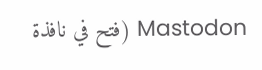Mastodon (فتح في نافذة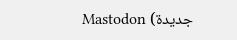جديدة) Mastodon